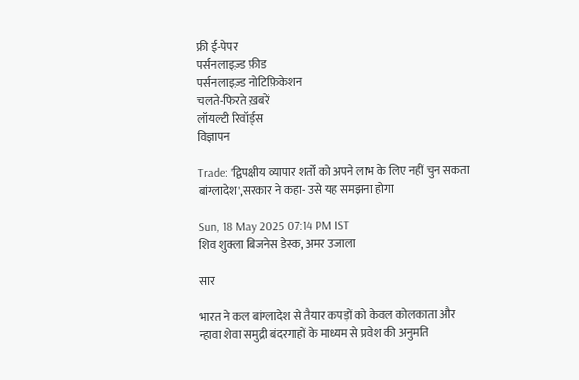फ्री ई-पेपर
पर्सनलाइज़्ड फ़ीड
पर्सनलाइज़्ड नोटिफ़िकेशन
चलते-फिरते ख़बरें
लॉयल्टी रिवॉर्ड्स
विज्ञापन

Trade: 'द्विपक्षीय व्यापार शर्तों को अपने लाभ के लिए नहीं चुन सकता बांग्लादेश',सरकार ने कहा- उसे यह समझना होगा

Sun, 18 May 2025 07:14 PM IST
शिव शुक्ला बिजनेस डेस्क, अमर उजाला

सार

भारत ने कल बांग्लादेश से तैयार कपड़ों को केवल कोलकाता और न्हावा शेवा समुद्री बंदरगाहों के माध्यम से प्रवेश की अनुमति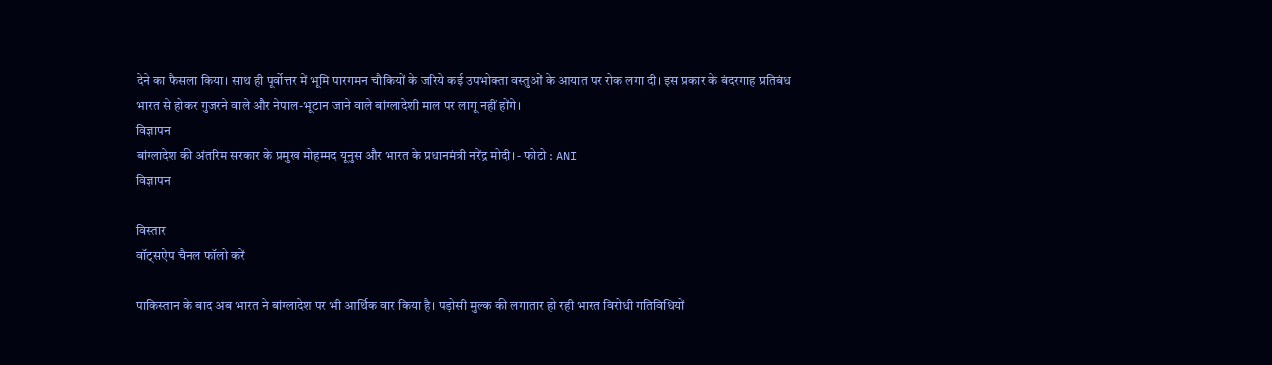देने का फैसला किया। साथ ही पूर्वोत्तर में भूमि पारगमन चौकियों के जरिये कई उपभोक्ता वस्तुओं के आयात पर रोक लगा दी। इस प्रकार के बंदरगाह प्रतिबंध भारत से होकर गुजरने वाले और नेपाल-भूटान जाने वाले बांग्लादेशी माल पर लागू नहीं होंगे।
विज्ञापन
बांग्लादेश की अंतरिम सरकार के प्रमुख मोहम्मद यूनुस और भारत के प्रधानमंत्री नरेंद्र मोदी। - फोटो : ANI
विज्ञापन

विस्तार
वॉट्सऐप चैनल फॉलो करें

पाकिस्तान के बाद अब भारत ने बांग्लादेश पर भी आर्थिक वार किया है। पड़ोसी मुल्क की लगातार हो रही भारत विरोधी गतिविधियों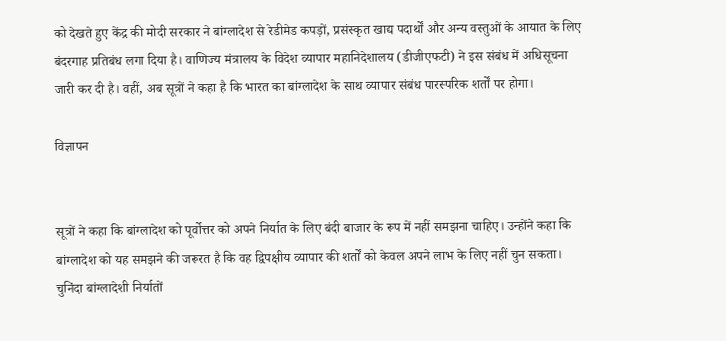को देखते हुए केंद्र की मोदी सरकार ने बांग्लादेश से रेडीमेड कपड़ों, प्रसंस्कृत खाद्य पदार्थों और अन्य वस्तुओं के आयात के लिए बंदरगाह प्रतिबंध लगा दिया है। वाणिज्य मंत्रालय के विदेश व्यापार महानिदेशालय (डीजीएफटी) ने इस संबंध में अधिसूचना जारी कर दी है। वहीं, अब सूत्रों ने कहा है कि भारत का बांग्लादेश के साथ व्यापार संबंध पारस्परिक शर्तों पर होगा।

विज्ञापन


सूत्रों ने कहा कि बांग्लादेश को पूर्वोत्तर को अपने निर्यात के लिए बंदी बाजार के रूप में नहीं समझना चाहिए। उन्होंने कहा कि बांग्लादेश को यह समझने की जरूरत है कि वह द्विपक्षीय व्यापार की शर्तों को केवल अपने लाभ के लिए नहीं चुन सकता। चुनिंदा बांग्लादेशी निर्यातों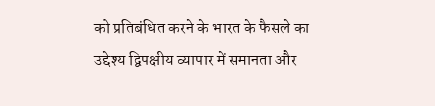को प्रतिबंधित करने के भारत के फैसले का उद्देश्य द्विपक्षीय व्यापार में समानता और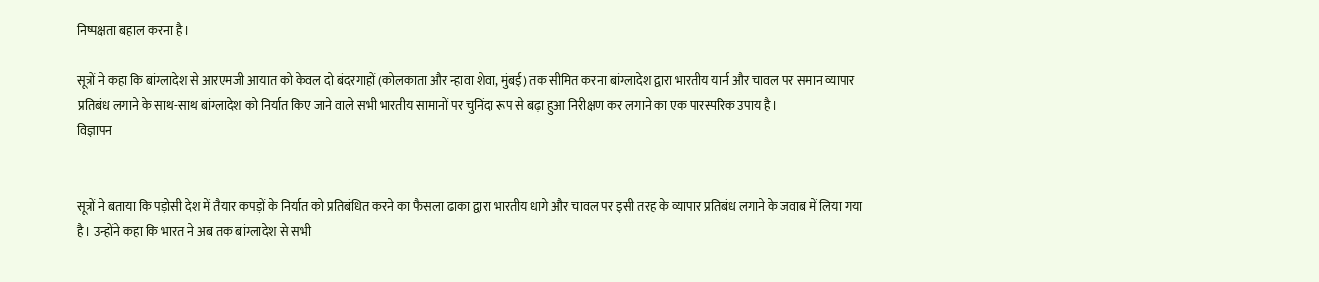निष्पक्षता बहाल करना है।

सूत्रों ने कहा कि बांग्लादेश से आरएमजी आयात को केवल दो बंदरगाहों (कोलकाता और न्हावा शेवा, मुंबई) तक सीमित करना बांग्लादेश द्वारा भारतीय यार्न और चावल पर समान व्यापार प्रतिबंध लगाने के साथ-साथ बांग्लादेश को निर्यात किए जाने वाले सभी भारतीय सामानों पर चुनिंदा रूप से बढ़ा हुआ निरीक्षण कर लगाने का एक पारस्परिक उपाय है।
विज्ञापन


सूत्रों ने बताया कि पड़ोसी देश में तैयार कपड़ों के निर्यात को प्रतिबंधित करने का फैसला ढाका द्वारा भारतीय धागे और चावल पर इसी तरह के व्यापार प्रतिबंध लगाने के जवाब में लिया गया है। उन्होंने कहा कि भारत ने अब तक बांग्लादेश से सभी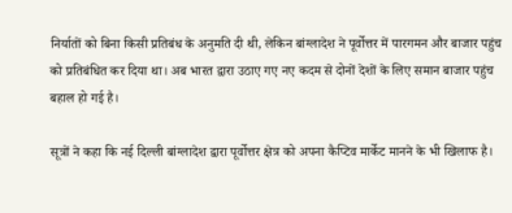निर्यातों को बिना किसी प्रतिबंध के अनुमति दी थी, लेकिन बांग्लादेश ने पूर्वोत्तर में पारगमन और बाजार पहुंच को प्रतिबंधित कर दिया था। अब भारत द्वारा उठाए गए नए कदम से दोनों देशों के लिए समान बाजार पहुंच बहाल हो गई है।

सूत्रों ने कहा कि नई दिल्ली बांग्लादेश द्वारा पूर्वोत्तर क्षेत्र को अपना कैप्टिव मार्केट मानने के भी खिलाफ है।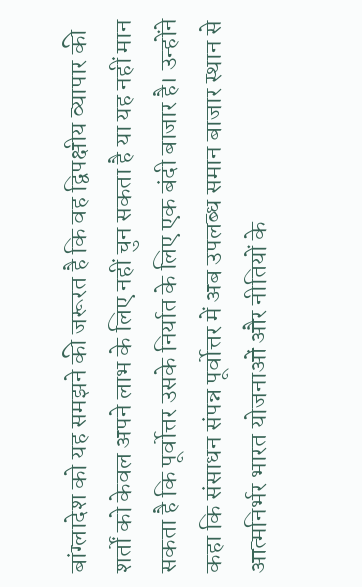बांग्लादेश को यह समझने की जरूरत है कि वह द्विपक्षीय व्यापार की शर्तों को केवल अपने लाभ के लिए नहीं चुन सकता है या यह नहीं मान सकता है कि पूर्वोत्तर उसके निर्यात के लिए एक बंदी बाजार है। उन्होंने कहा कि संसाधन संपन्न पूर्वोत्तर में अब उपलब्ध समान बाजार स्थान से आत्मनिर्भर भारत योजनाओं और नीतियों के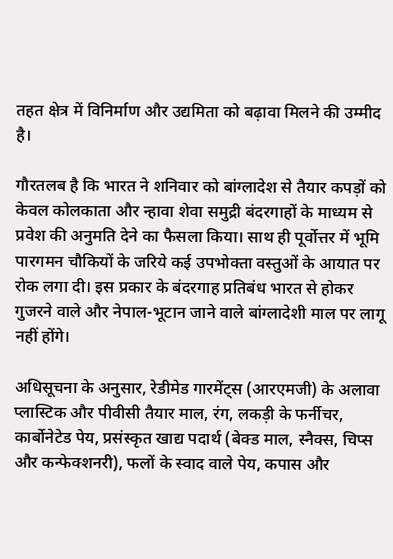तहत क्षेत्र में विनिर्माण और उद्यमिता को बढ़ावा मिलने की उम्मीद है।

गौरतलब है कि भारत ने शनिवार को बांग्लादेश से तैयार कपड़ों को केवल कोलकाता और न्हावा शेवा समुद्री बंदरगाहों के माध्यम से प्रवेश की अनुमति देने का फैसला किया। साथ ही पूर्वोत्तर में भूमि पारगमन चौकियों के जरिये कई उपभोक्ता वस्तुओं के आयात पर रोक लगा दी। इस प्रकार के बंदरगाह प्रतिबंध भारत से होकर गुजरने वाले और नेपाल-भूटान जाने वाले बांग्लादेशी माल पर लागू नहीं होंगे।

अधिसूचना के अनुसार, रेडीमेड गारमेंट्स (आरएमजी) के अलावा प्लास्टिक और पीवीसी तैयार माल, रंग, लकड़ी के फर्नीचर, कार्बोनेटेड पेय, प्रसंस्कृत खाद्य पदार्थ (बेक्ड माल, स्नैक्स, चिप्स और कन्फेक्शनरी), फलों के स्वाद वाले पेय, कपास और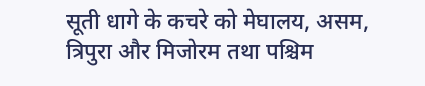सूती धागे के कचरे को मेघालय, असम, त्रिपुरा और मिजोरम तथा पश्चिम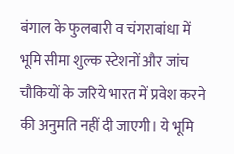बंगाल के फुलबारी व चंगराबांधा में भूमि सीमा शुल्क स्टेशनों और जांच चौकियों के जरिये भारत में प्रवेश करने की अनुमति नहीं दी जाएगी। ये भूमि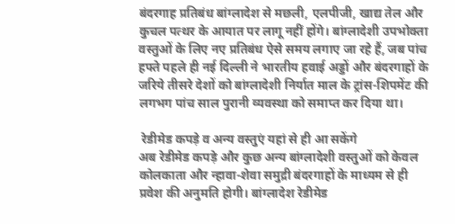बंदरगाह प्रतिबंध बांग्लादेश से मछली, एलपीजी, खाद्य तेल और कुचल पत्थर के आयात पर लागू नहीं होंगे। बांग्लादेशी उपभोक्ता वस्तुओं के लिए नए प्रतिबंध ऐसे समय लगाए जा रहे हैं, जब पांच हफ्ते पहले ही नई दिल्ली ने भारतीय हवाई अड्डों और बंदरगाहों के जरिये तीसरे देशों को बांग्लादेशी निर्यात माल के ट्रांस-शिपमेंट की लगभग पांच साल पुरानी व्यवस्था को समाप्त कर दिया था।

 रेडीमेड कपड़े व अन्य वस्तुएं यहां से ही आ सकेंगे
अब रेडीमेड कपड़े और कुछ अन्य बांग्लादेशी वस्तुओं को केवल कोलकाता और न्हावा-शेवा समुद्री बंदरगाहों के माध्यम से ही प्रवेश की अनुमति होगी। बांग्लादेश रेडीमेड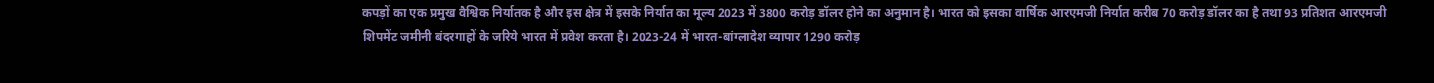कपड़ों का एक प्रमुख वैश्विक निर्यातक है और इस क्षेत्र में इसके निर्यात का मूल्य 2023 में 3800 करोड़ डॉलर होने का अनुमान है। भारत को इसका वार्षिक आरएमजी निर्यात करीब 70 करोड़ डॉलर का है तथा 93 प्रतिशत आरएमजी शिपमेंट जमीनी बंदरगाहों के जरिये भारत में प्रवेश करता है। 2023-24 में भारत-बांग्लादेश व्यापार 1290 करोड़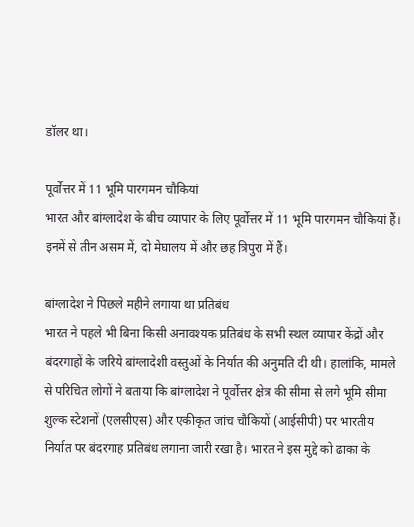डॉलर था।

पूर्वोत्तर में 11 भूमि पारगमन चौकियां
भारत और बांग्लादेश के बीच व्यापार के लिए पूर्वोत्तर में 11 भूमि पारगमन चौकियां हैं। इनमें से तीन असम में, दो मेघालय में और छह त्रिपुरा में हैं।

बांग्लादेश ने पिछले महीने लगाया था प्रतिबंध
भारत ने पहले भी बिना किसी अनावश्यक प्रतिबंध के सभी स्थल व्यापार केंद्रों और बंदरगाहों के जरिये बांग्लादेशी वस्तुओं के निर्यात की अनुमति दी थी। हालांकि, मामले से परिचित लोगों ने बताया कि बांग्लादेश ने पूर्वोत्तर क्षेत्र की सीमा से लगे भूमि सीमा शुल्क स्टेशनों (एलसीएस) और एकीकृत जांच चौकियों (आईसीपी) पर भारतीय निर्यात पर बंदरगाह प्रतिबंध लगाना जारी रखा है। भारत ने इस मुद्दे को ढाका के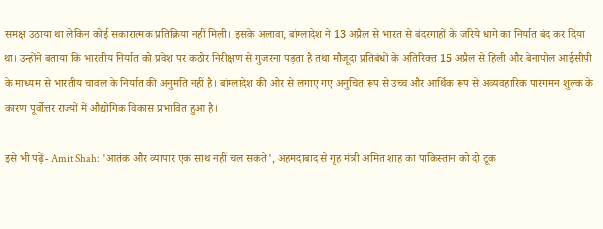समक्ष उठाया था लेकिन कोई सकारात्मक प्रतिक्रिया नहीं मिली। इसके अलावा, बांग्लादेश ने 13 अप्रैल से भारत से बंदरगाहों के जरिये धागे का निर्यात बंद कर दिया था। उन्होंने बताया कि भारतीय निर्यात को प्रवेश पर कठोर निरीक्षण से गुजरना पड़ता है तथा मौजूदा प्रतिबंधों के अतिरिक्त 15 अप्रैल से हिली और बेनापोल आईसीपी के माध्यम से भारतीय चावल के निर्यात की अनुमति नहीं है। बांग्लादेश की ओर से लगाए गए अनुचित रूप से उच्च और आर्थिक रूप से अव्यवहारिक पारगमन शुल्क के कारण पूर्वोत्तर राज्यों में औद्योगिक विकास प्रभावित हुआ है।

इसे भी पढ़ें- Amit Shah: 'आतंक और व्यापार एक साथ नहीं चल सकते', अहमदाबाद से गृह मंत्री अमित शाह का पाकिस्तान को दो टूक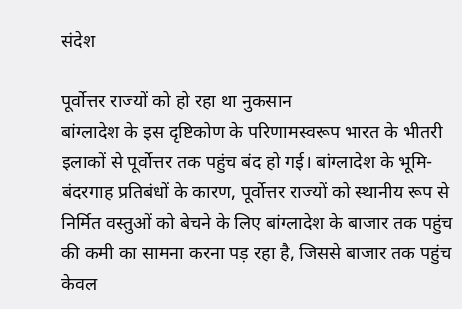संदेश

पूर्वोत्तर राज्यों को हो रहा था नुकसान
बांग्लादेश के इस दृष्टिकोण के परिणामस्वरूप भारत के भीतरी इलाकों से पूर्वोत्तर तक पहुंच बंद हो गई। बांग्लादेश के भूमि-बंदरगाह प्रतिबंधों के कारण, पूर्वोत्तर राज्यों को स्थानीय रूप से निर्मित वस्तुओं को बेचने के लिए बांग्लादेश के बाजार तक पहुंच की कमी का सामना करना पड़ रहा है, जिससे बाजार तक पहुंच केवल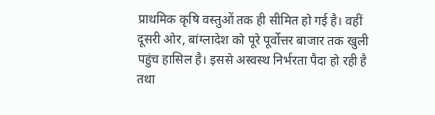प्राथमिक कृषि वस्तुओं तक ही सीमित हो गई है। वहीं दूसरी ओर, बांग्लादेश को पूरे पूर्वोत्तर बाजार तक खुली पहुंच हासिल है। इससे अस्वस्थ निर्भरता पैदा हो रही है तथा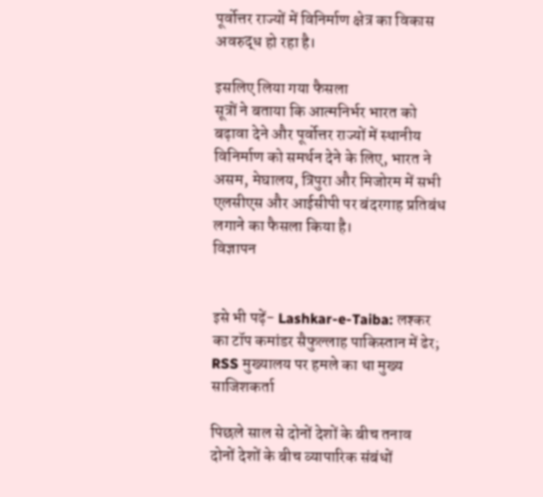पूर्वोत्तर राज्यों में विनिर्माण क्षेत्र का विकास अवरुद्ध हो रहा है।

इसलिए लिया गया फैसला
सूत्रों ने बताया कि आत्मनिर्भर भारत को बढ़ावा देने और पूर्वोत्तर राज्यों में स्थानीय विनिर्माण को समर्थन देने के लिए, भारत ने असम, मेघालय, त्रिपुरा और मिजोरम में सभी एलसीएस और आईसीपी पर बंदरगाह प्रतिबंध लगाने का फैसला किया है।
विज्ञापन


इसे भी पढ़ें- Lashkar-e-Taiba: लश्कर का टॉप कमांडर सैफुल्लाह पाकिस्तान में ढेर; RSS मुख्यालय पर हमले का था मुख्य साजिशकर्ता

पिछले साल से दोनों देशों के बीच तनाव
दोनों देशों के बीच व्यापारिक संबंधों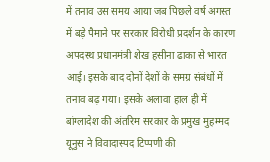में तनाव उस समय आया जब पिछले वर्ष अगस्त में बड़े पैमाने पर सरकार विरोधी प्रदर्शन के कारण अपदस्थ प्रधानमंत्री शेख हसीना ढाका से भारत आई। इसके बाद दोनों देशों के समग्र संबंधों में तनाव बढ़ गया। इसके अलावा हाल ही में बांग्लादेश की अंतरिम सरकार के प्रमुख मुहम्मद यूनुस ने विवादास्पद टिप्पणी की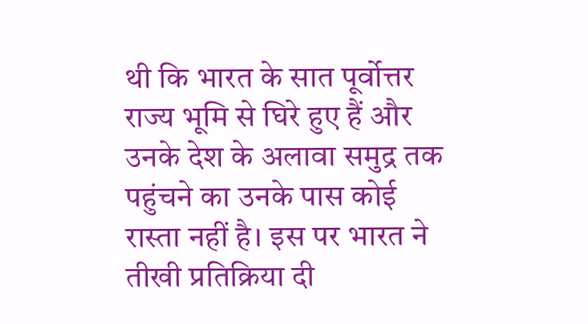थी कि भारत के सात पूर्वोत्तर राज्य भूमि से घिरे हुए हैं और उनके देश के अलावा समुद्र तक पहुंचने का उनके पास कोई रास्ता नहीं है। इस पर भारत ने तीखी प्रतिक्रिया दी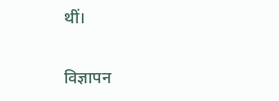थीं।

विज्ञापन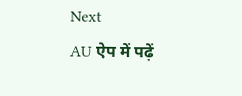Next
AU ऐप में पढ़ें